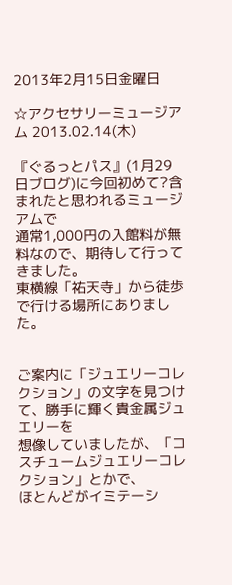2013年2月15日金曜日

☆アクセサリーミュージアム 2013.02.14(木)

『ぐるっとパス』(1月29日ブログ)に今回初めて?含まれたと思われるミュージアムで
通常1,000円の入館料が無料なので、期待して行ってきました。
東横線「祐天寺」から徒歩で行ける場所にありました。


ご案内に「ジュエリーコレクション」の文字を見つけて、勝手に輝く貴金属ジュエリーを
想像していましたが、「コスチュームジュエリーコレクション」とかで、
ほとんどがイミテーシ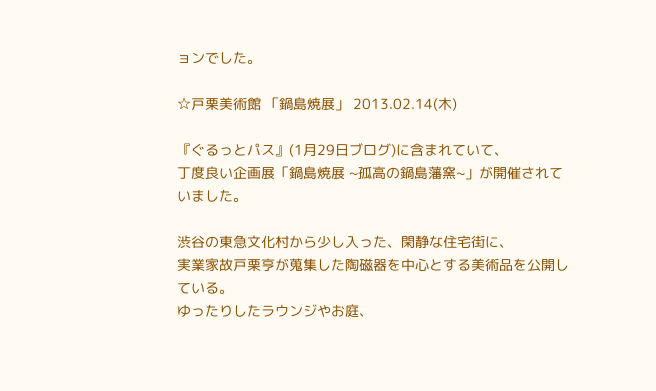ョンでした。

☆戸栗美術館 「鍋島焼展」 2013.02.14(木)

『ぐるっとパス』(1月29日ブログ)に含まれていて、
丁度良い企画展「鍋島焼展 ~孤高の鍋島藩窯~」が開催されていました。

渋谷の東急文化村から少し入った、閑静な住宅街に、
実業家故戸栗亨が蒐集した陶磁器を中心とする美術品を公開している。
ゆったりしたラウンジやお庭、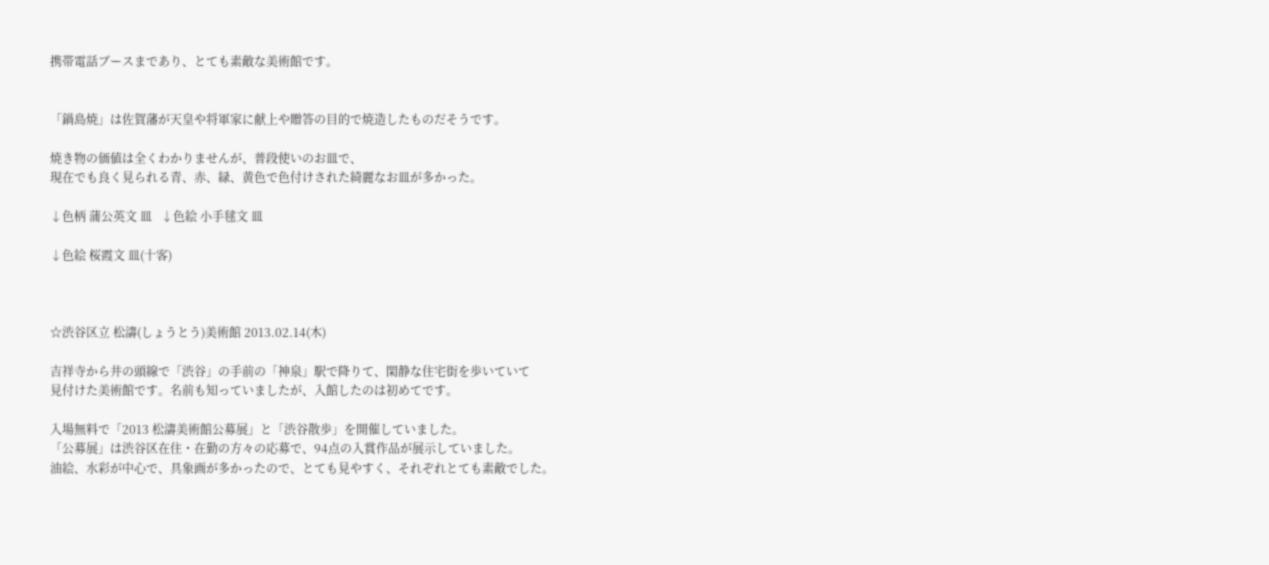携帯電話ブースまであり、とても素敵な美術館です。


「鍋島焼」は佐賀藩が天皇や将軍家に献上や贈答の目的で焼造したものだそうです。

焼き物の価値は全くわかりませんが、普段使いのお皿で、
現在でも良く見られる青、赤、緑、黄色で色付けされた綺麗なお皿が多かった。

↓色柄 蒲公英文 皿   ↓色絵 小手毬文 皿

↓色絵 桜霞文 皿(十客)



☆渋谷区立 松濤(しょうとう)美術館 2013.02.14(木)

吉祥寺から井の頭線で「渋谷」の手前の「神泉」駅で降りて、閑静な住宅街を歩いていて
見付けた美術館です。名前も知っていましたが、入館したのは初めてです。

入場無料で「2013 松濤美術館公募展」と「渋谷散歩」を開催していました。
「公募展」は渋谷区在住・在勤の方々の応募で、94点の入賞作品が展示していました。
油絵、水彩が中心で、具象画が多かったので、とても見やすく、それぞれとても素敵でした。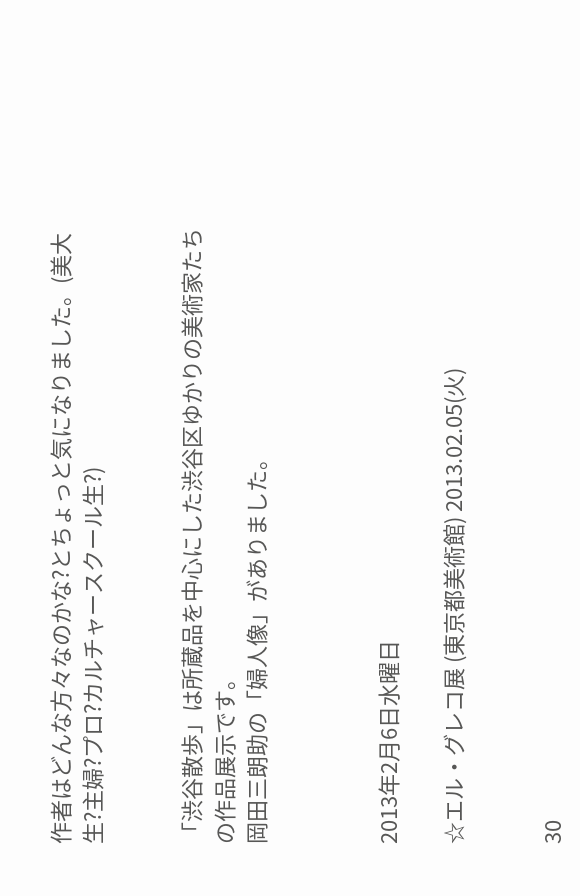作者はどんな方々なのかな?とちょっと気になりました。(美大生?主婦?プロ?カルチャースクール生?)


「渋谷散歩」は所蔵品を中心にした渋谷区ゆかりの美術家たちの作品展示です。
岡田三朗助の「婦人像」がありました。



2013年2月6日水曜日

☆エル・グレコ展 (東京都美術館) 2013.02.05(火)


30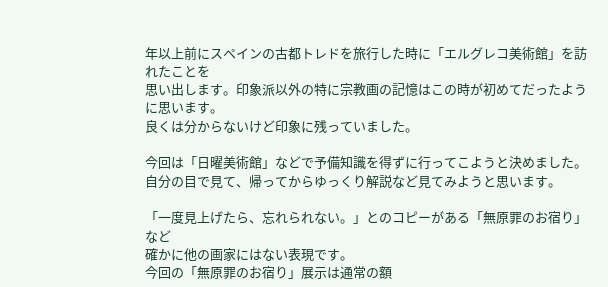年以上前にスペインの古都トレドを旅行した時に「エルグレコ美術館」を訪れたことを
思い出します。印象派以外の特に宗教画の記憶はこの時が初めてだったように思います。
良くは分からないけど印象に残っていました。

今回は「日曜美術館」などで予備知識を得ずに行ってこようと決めました。
自分の目で見て、帰ってからゆっくり解説など見てみようと思います。

「一度見上げたら、忘れられない。」とのコピーがある「無原罪のお宿り」など
確かに他の画家にはない表現です。
今回の「無原罪のお宿り」展示は通常の額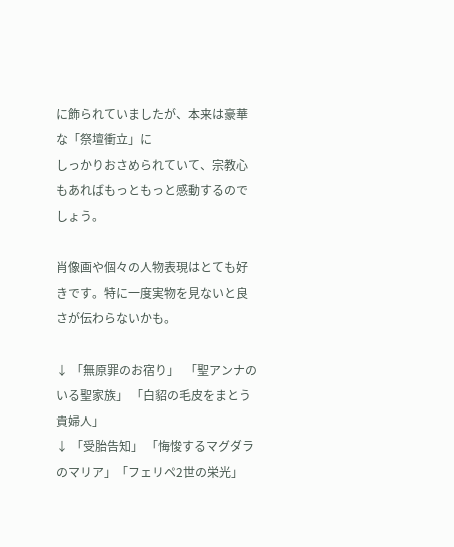に飾られていましたが、本来は豪華な「祭壇衝立」に
しっかりおさめられていて、宗教心もあればもっともっと感動するのでしょう。

肖像画や個々の人物表現はとても好きです。特に一度実物を見ないと良さが伝わらないかも。

↓ 「無原罪のお宿り」  「聖アンナのいる聖家族」 「白貂の毛皮をまとう貴婦人」
↓ 「受胎告知」 「悔悛するマグダラのマリア」「フェリペ2世の栄光」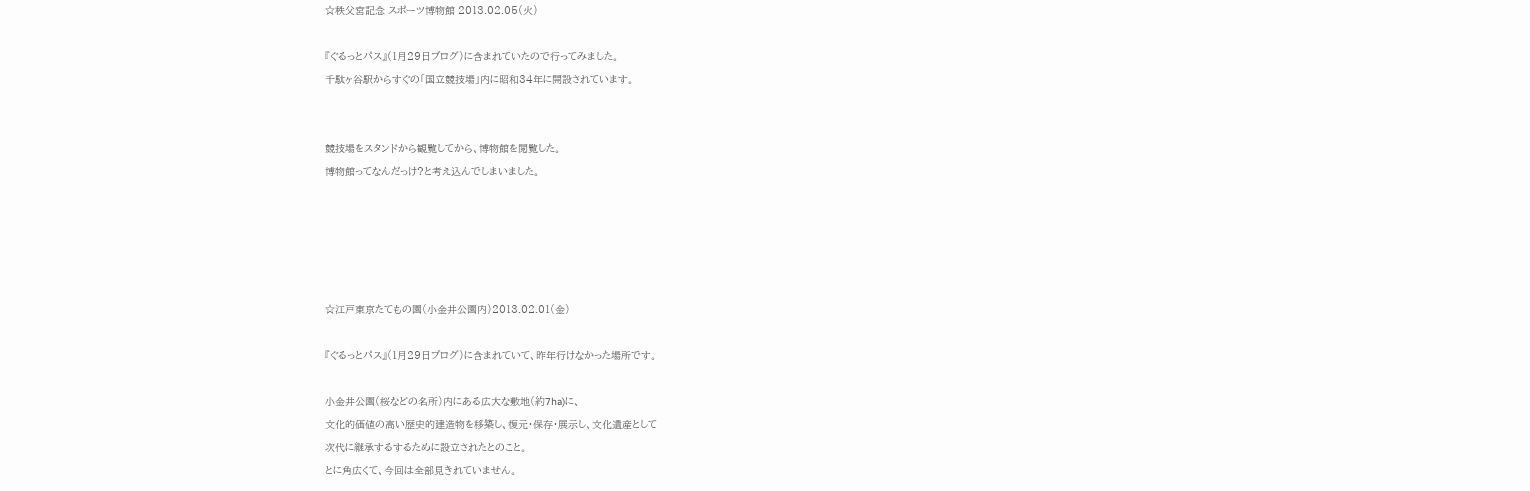☆秩父宮記念 スポーツ博物館 2013.02.05(火)

『ぐるっとパス』(1月29日ブログ)に含まれていたので行ってみました。
千駄ヶ谷駅からすぐの「国立競技場」内に昭和34年に開設されています。


競技場をスタンドから観覧してから、博物館を閲覧した。
博物館ってなんだっけ?と考え込んでしまいました。





☆江戸東京たてもの園(小金井公園内)2013.02.01(金)

『ぐるっとパス』(1月29日ブログ)に含まれていて、昨年行けなかった場所です。

小金井公園(桜などの名所)内にある広大な敷地(約7ha)に、
文化的価値の高い歴史的建造物を移築し、復元・保存・展示し、文化遺産として
次代に継承するするために設立されたとのこと。
とに角広くて、今回は全部見きれていません。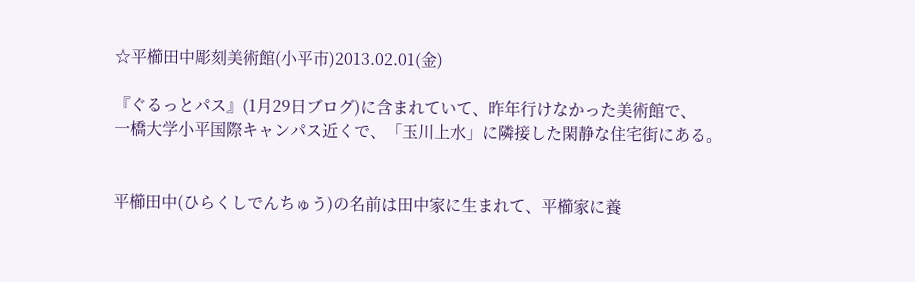☆平櫛田中彫刻美術館(小平市)2013.02.01(金)

『ぐるっとパス』(1月29日ブログ)に含まれていて、昨年行けなかった美術館で、
一橋大学小平国際キャンパス近くで、「玉川上水」に隣接した閑静な住宅街にある。


平櫛田中(ひらくしでんちゅう)の名前は田中家に生まれて、平櫛家に養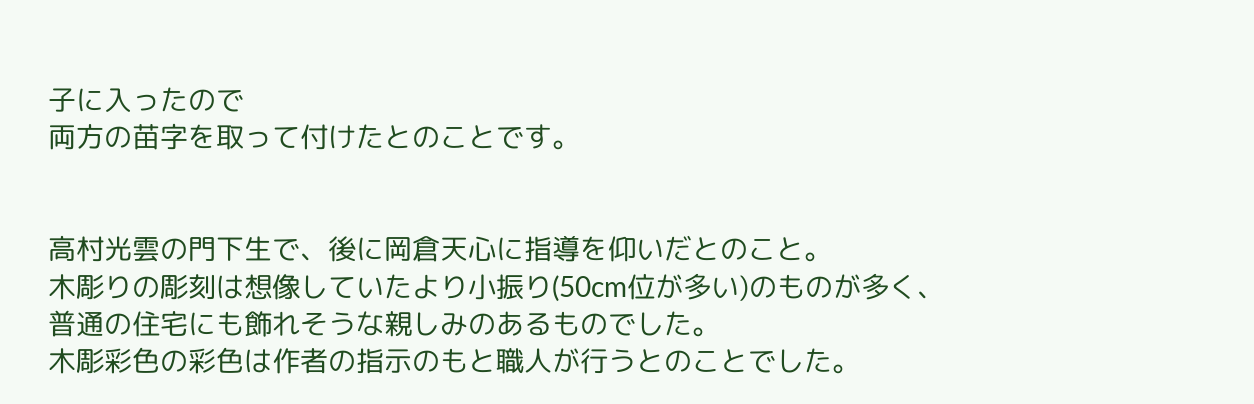子に入ったので
両方の苗字を取って付けたとのことです。


高村光雲の門下生で、後に岡倉天心に指導を仰いだとのこと。
木彫りの彫刻は想像していたより小振り(50cm位が多い)のものが多く、
普通の住宅にも飾れそうな親しみのあるものでした。
木彫彩色の彩色は作者の指示のもと職人が行うとのことでした。